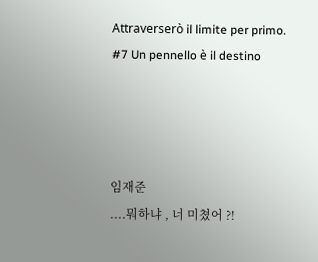Attraverserò il limite per primo.
#7 Un pennello è il destino




임재준
....뭐하냐 , 너 미쳤어 ?!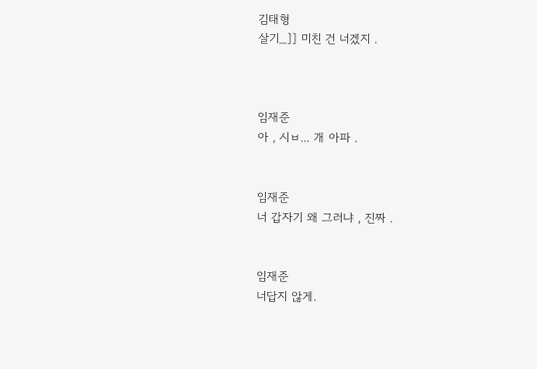김태형
살기_]] 미친 건 너겠지 .



임재준
아 , 시ㅂ... 개 아파 .


임재준
너 갑자기 왜 그러냐 , 진짜 .


임재준
너답지 않게.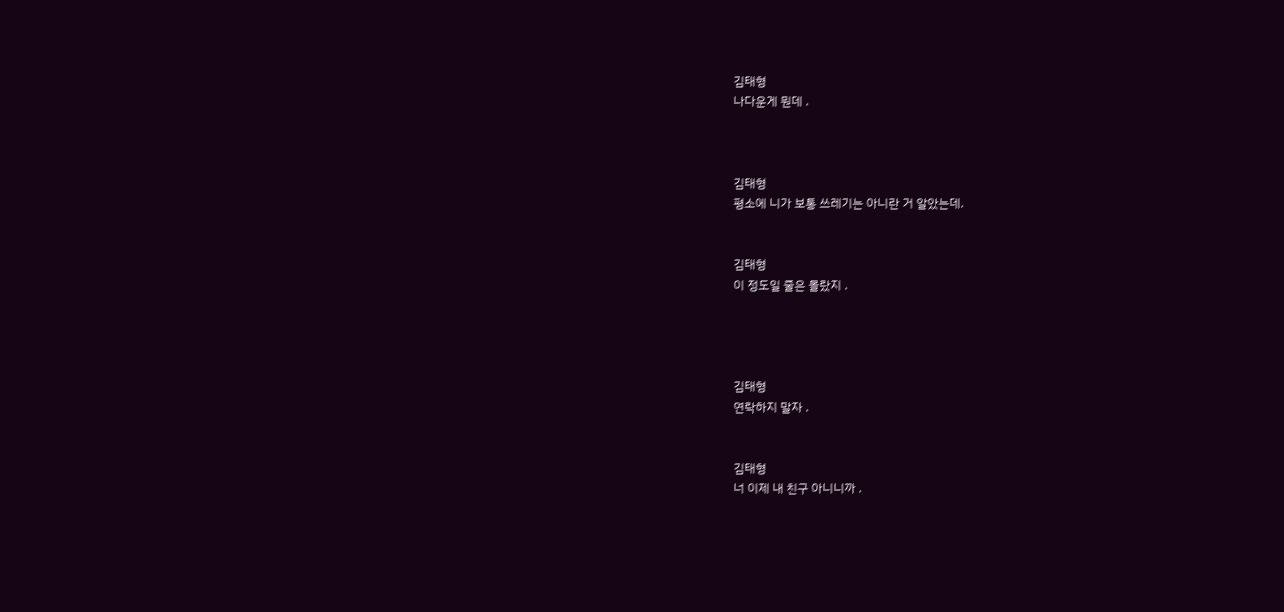김태형
나다운게 뭔데 .



김태형
평소에 니가 보통 쓰레기는 아니란 거 알았는데.


김태형
이 정도일 줄은 몰랐지 .




김태형
연락하지 말자 .


김태형
너 이제 내 친구 아니니까 .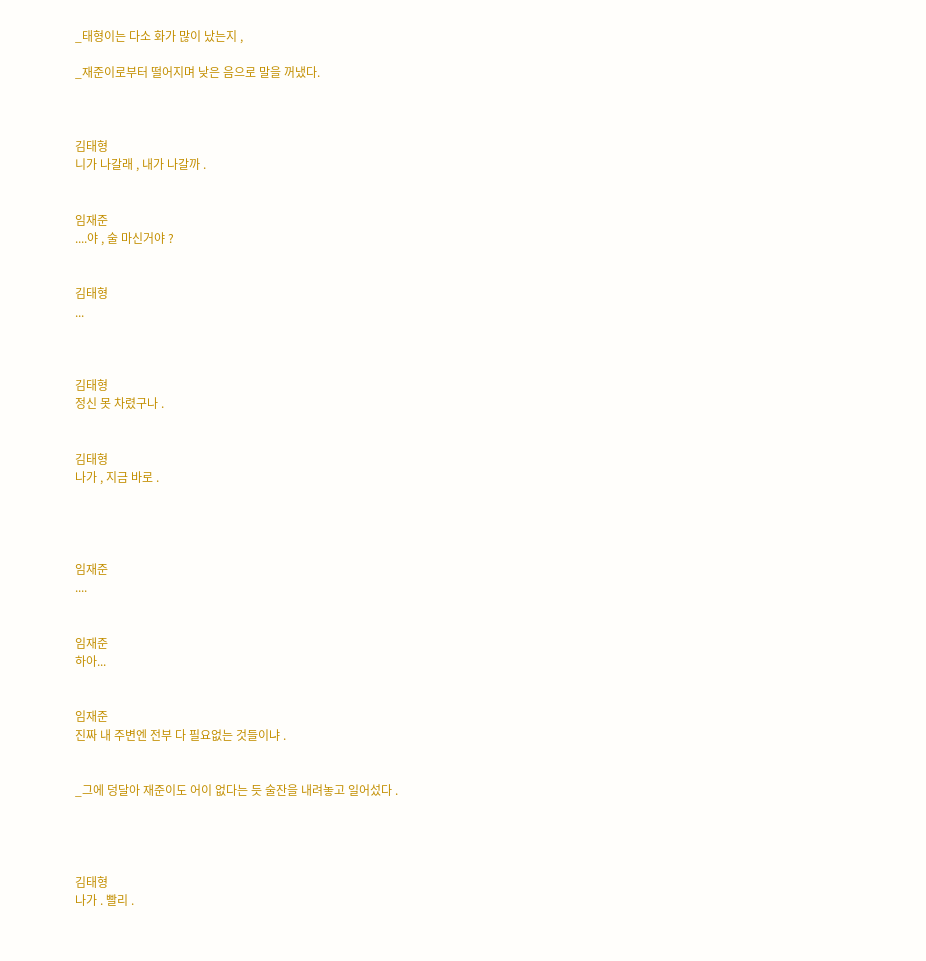_태형이는 다소 화가 많이 났는지 ,

_재준이로부터 떨어지며 낮은 음으로 말을 꺼냈다.



김태형
니가 나갈래 , 내가 나갈까 .


임재준
....야 , 술 마신거야 ?


김태형
...



김태형
정신 못 차렸구나 .


김태형
나가 , 지금 바로 .




임재준
....


임재준
하아...


임재준
진짜 내 주변엔 전부 다 필요없는 것들이냐 .


_그에 덩달아 재준이도 어이 없다는 듯 술잔을 내려놓고 일어섰다 .




김태형
나가 . 빨리 .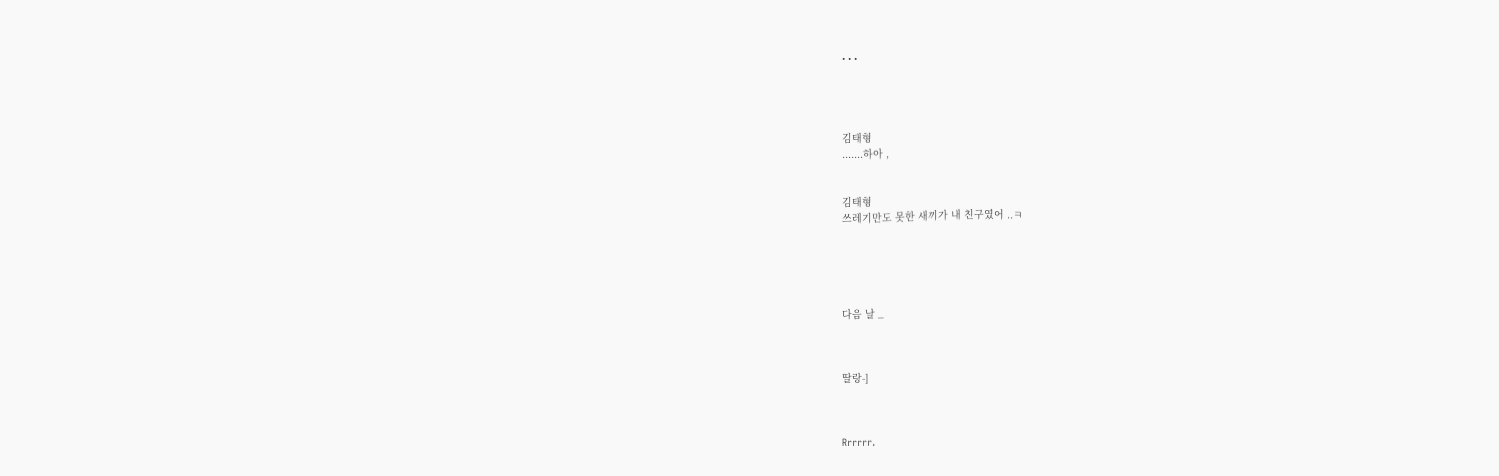• • •




김태형
.......하아 ,


김태형
쓰레기만도 못한 새끼가 내 친구였어 ..ㅋ





다음 날 _



딸랑-]



Rrrrrr.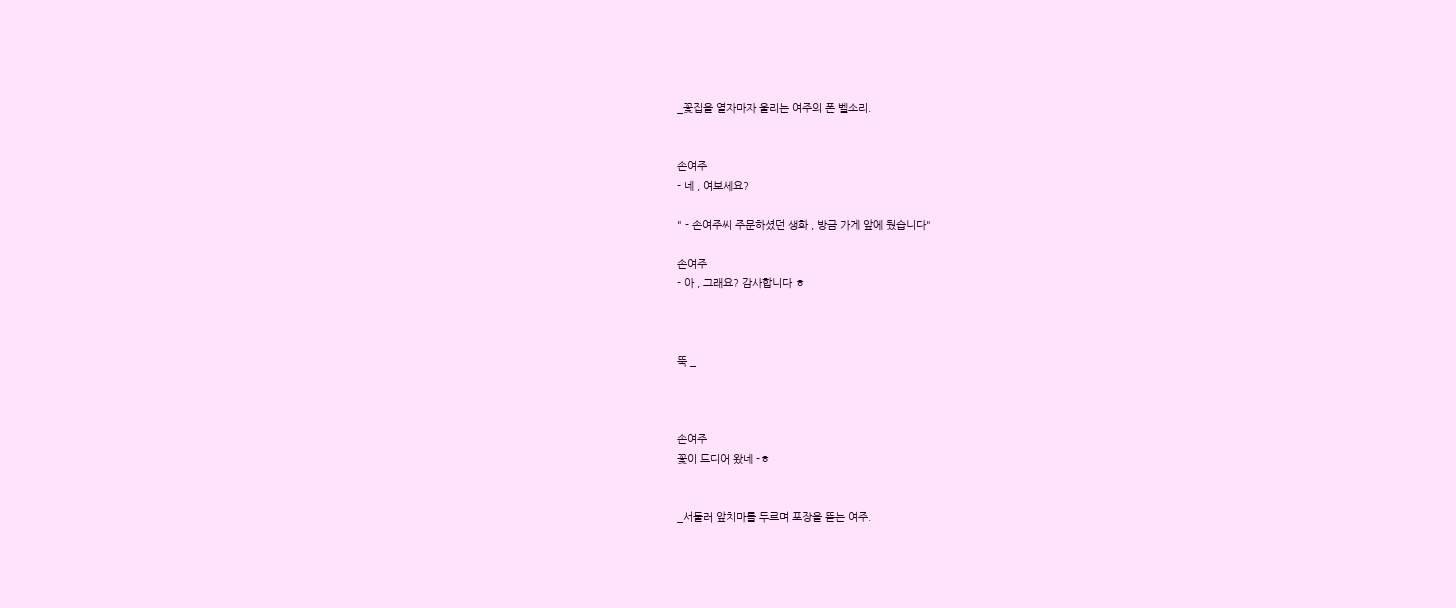_꽃집을 열자마자 울리는 여주의 폰 벨소리.


손여주
- 네 , 여보세요?

" - 손여주씨 주문하셨던 생화 , 방금 가게 앞에 뒀습니다"

손여주
- 아 , 그래요? 감사합니다 ㅎ



뚝 _



손여주
꽃이 드디어 왔네 -ㅎ


_서둘러 앞치마를 두르며 포장을 뜯는 여주.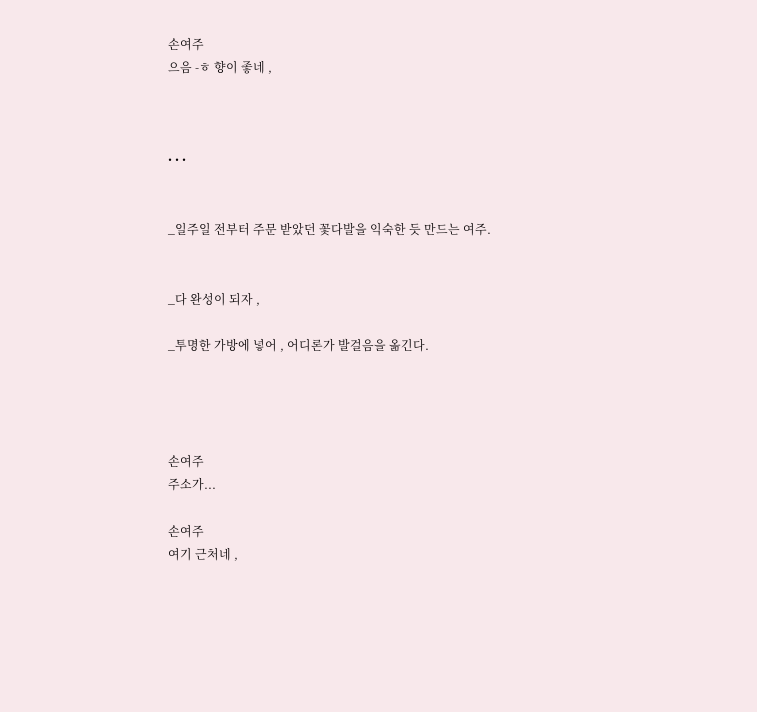손여주
으음 -ㅎ 향이 좋네 ,



• • •


_일주일 전부터 주문 받았던 꽃다발을 익숙한 듯 만드는 여주.


_다 완성이 되자 ,

_투명한 가방에 넣어 , 어디론가 발걸음을 옮긴다.




손여주
주소가...

손여주
여기 근처네 ,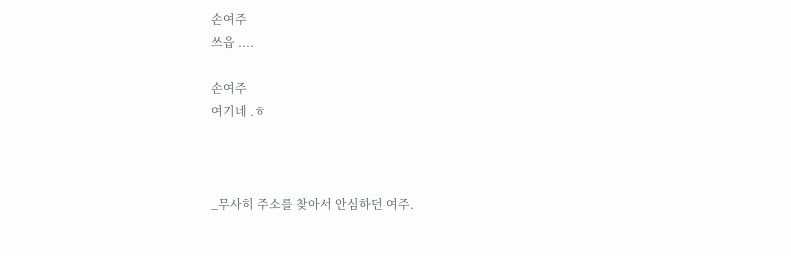손여주
쓰읍 ....

손여주
여기네 .ㅎ



_무사히 주소를 찾아서 안심하던 여주.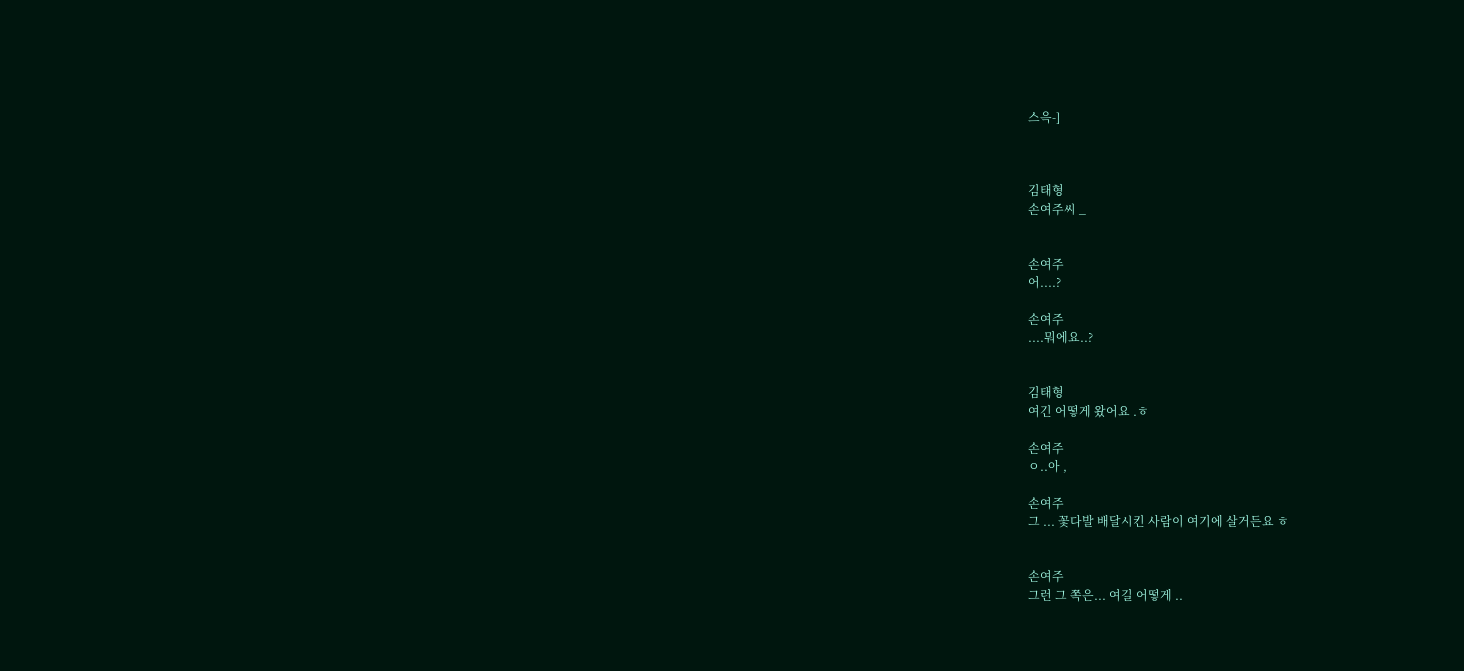스윽-]



김태형
손여주씨 _


손여주
어....?

손여주
....뭐에요..?


김태형
여긴 어떻게 왔어요 .ㅎ

손여주
ㅇ..아 ,

손여주
그 ... 꽃다발 배달시킨 사람이 여기에 살거든요 ㅎ


손여주
그런 그 쪽은... 여길 어떻게 ..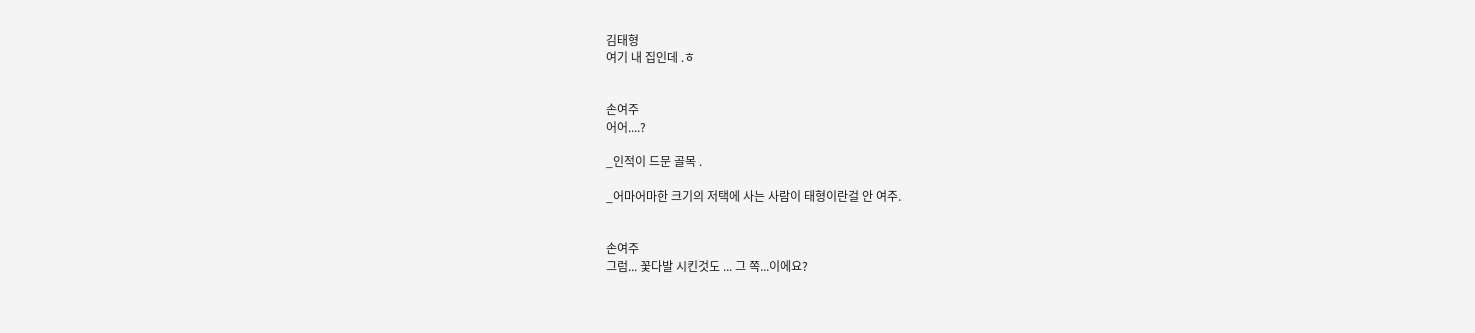김태형
여기 내 집인데 .ㅎ


손여주
어어....?

_인적이 드문 골목 .

_어마어마한 크기의 저택에 사는 사람이 태형이란걸 안 여주.


손여주
그럼... 꽃다발 시킨것도 ... 그 쪽...이에요?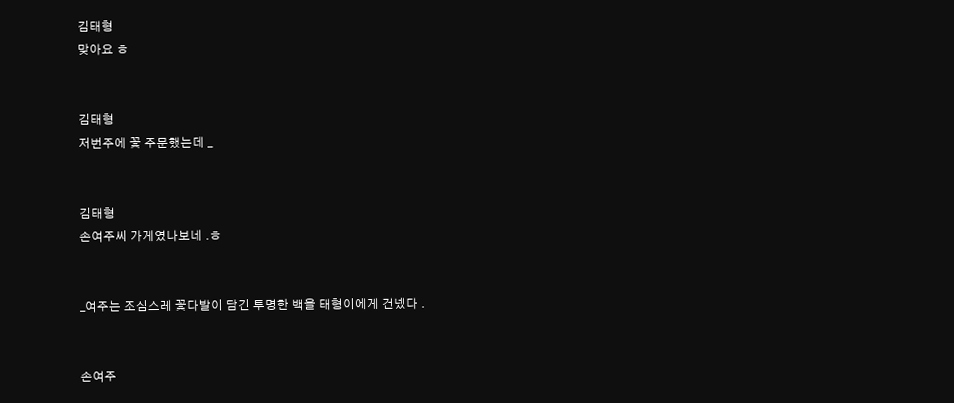김태형
맞아요 ㅎ


김태형
저번주에 꽃 주문했는데 _


김태형
손여주씨 가게였나보네 .ㅎ


_여주는 조심스레 꽃다발이 담긴 투명한 백을 태형이에게 건넸다 .


손여주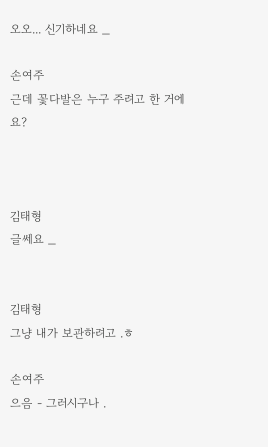오오... 신기하네요 _

손여주
근데 꽃다발은 누구 주려고 한 거에요?



김태형
글쎄요 _


김태형
그냥 내가 보관하려고 .ㅎ

손여주
으음 - 그러시구나 .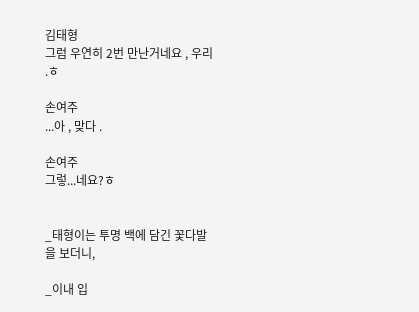김태형
그럼 우연히 2번 만난거네요 , 우리 .ㅎ

손여주
...아 , 맞다 .

손여주
그렇...네요?ㅎ


_태형이는 투명 백에 담긴 꽃다발을 보더니,

_이내 입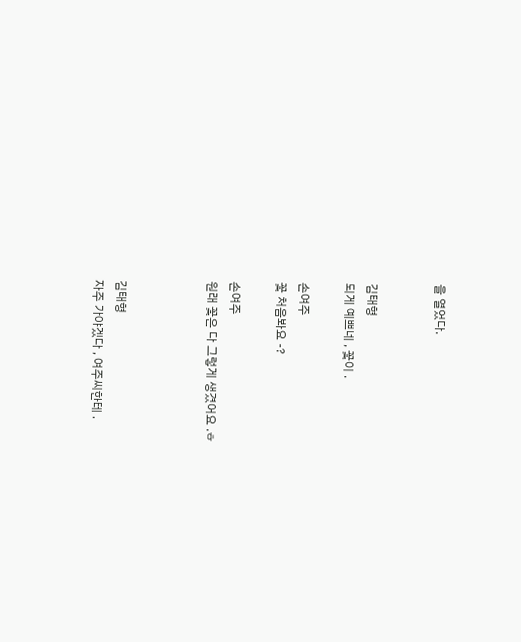을 열었다.


김태형
되게 예쁘네 , 꽃이 .

손여주
꽃 처음봐요 -?

손여주
원래 꽃은 다 그렇게 생겼어요 .ㅎ



김태형
자주 가야겠다 , 여주씨한테 .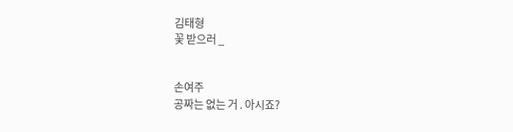김태형
꽃 받으러 _


손여주
공짜는 없는 거 . 아시죠?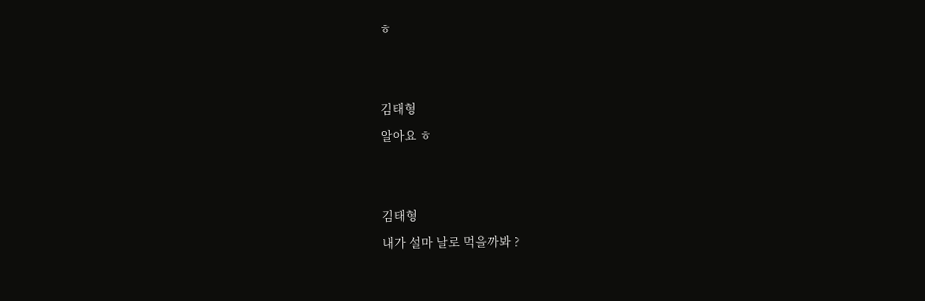ㅎ


김태형
알아요 ㅎ


김태형
내가 설마 날로 먹을까봐 ?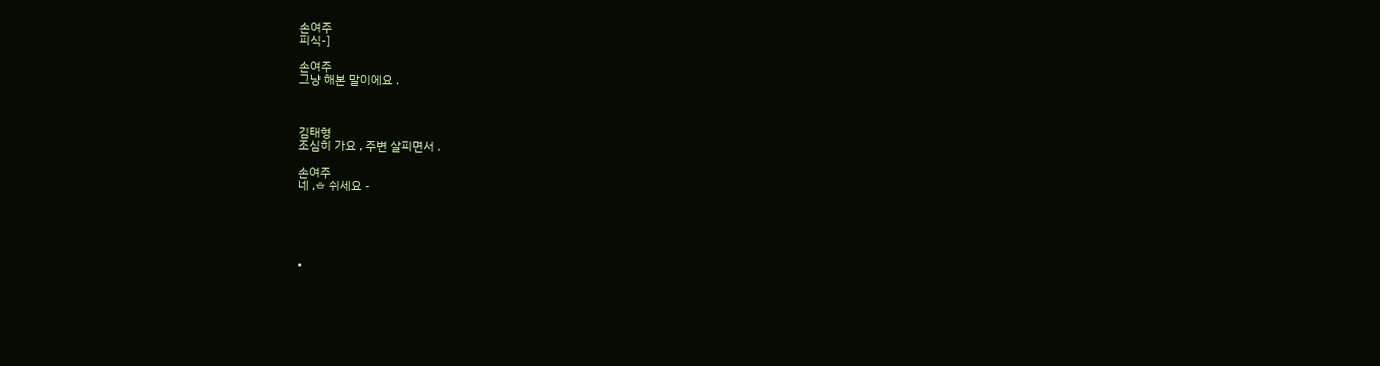손여주
피식-]

손여주
그냥 해본 말이에요 .



김태형
조심히 가요 , 주변 살피면서 .

손여주
네 ,ㅎ 쉬세요 -





•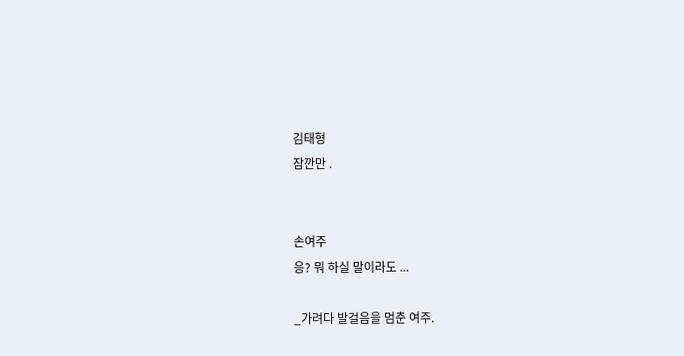김태형
잠깐만 .


손여주
응? 뭐 하실 말이라도 ...

_가려다 발걸음을 멈춘 여주.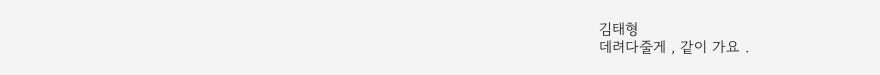김태형
데려다줄게 , 같이 가요 .